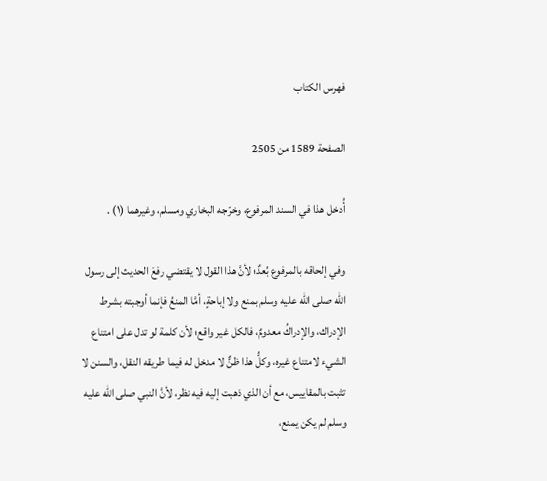فهرس الكتاب

الصفحة 1589 من 2505

أُدخل هذا في السند المرفوع، وخرّجه البخاري ومسلم، وغيرهما (١) .

وفي إلحاقه بالمرفوع بُعدٌ؛ لأنَّ هذا القول لا يقتضي رفعَ الحديث إلى رسول الله صلى الله عليه وسلم بمنع ولا إباحةٍ، أمَّا المنعُ فإنما أوجبته بشرط الإدراك، والإدراكُ معدومٌ، فالكل غير واقع؛ لأن كلمة لو تدل على امتناع الشيء لامتناع غيره، وكلُّ هذا ظنٌّ لا مدخل له فيما طريقه النقل، والسنن لا تثبت بالمقاييس، مع أن الذي ذهبت إليه فيه نظر، لأنَّ النبي صلى الله عليه وسلم لم يكن يمنع،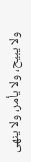ولا يبيح، ولا يأمر، ولا ينهى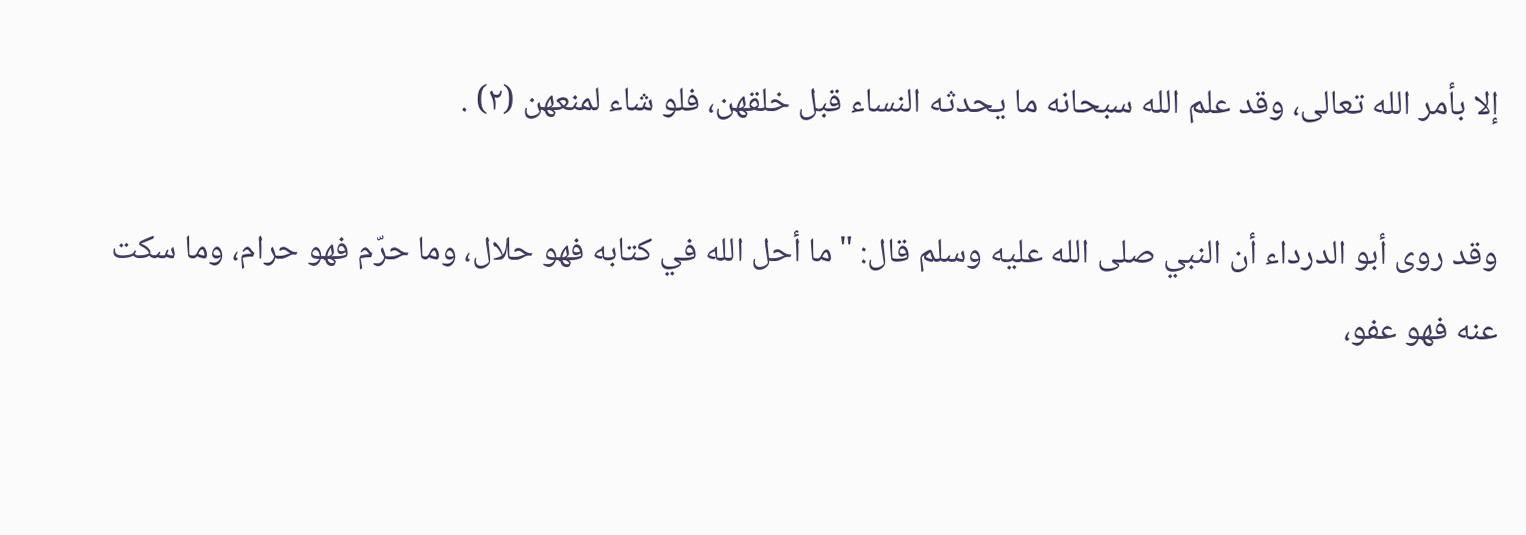إلا بأمر الله تعالى، وقد علم الله سبحانه ما يحدثه النساء قبل خلقهن، فلو شاء لمنعهن (٢) .

وقد روى أبو الدرداء أن النبي صلى الله عليه وسلم قال: "ما أحل الله في كتابه فهو حلال، وما حرّم فهو حرام، وما سكت عنه فهو عفو،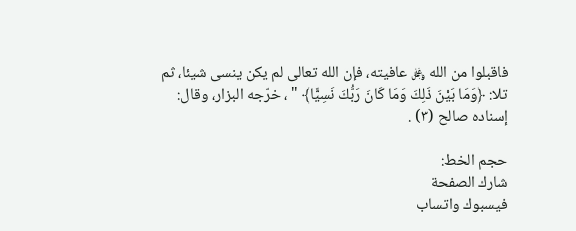فاقبلوا من الله ﷿ عافيته، فإن الله تعالى لم يكن ينسى شيئا، ثم تلا: ﴿وَمَا بَيْنَ ذَلِكَ وَمَا كَانَ رَبُّكَ نَسِيًّا﴾ " ، خرّجه البزار، وقال: إسناده صالح (٣) .

حجم الخط:
شارك الصفحة
فيسبوك واتساب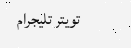تويتر تليجرام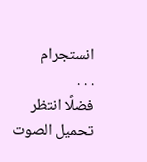انستجرام
. . .
فضلًا انتظر تحميل الصوت